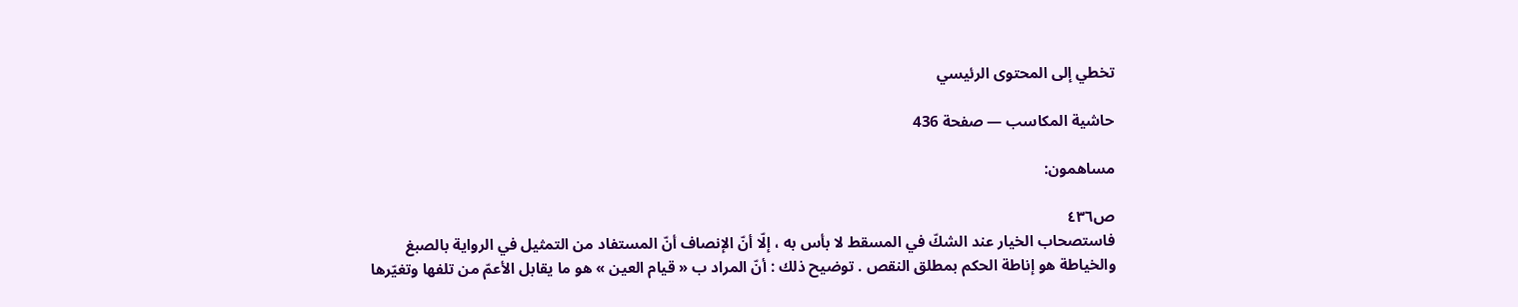تخطي إلى المحتوى الرئيسي

حاشية المكاسب — صفحة 436

مساهمون:

ص٤٣٦
فاستصحاب الخيار عند الشكّ في المسقط لا بأس به ، إلّا أنّ الإنصاف أنّ المستفاد من التمثيل في الرواية بالصبغ والخياطة هو إناطة الحكم بمطلق النقص . توضيح ذلك : أنّ المراد ب « قيام العين » هو ما يقابل الأعمّ من تلفها وتغيّرها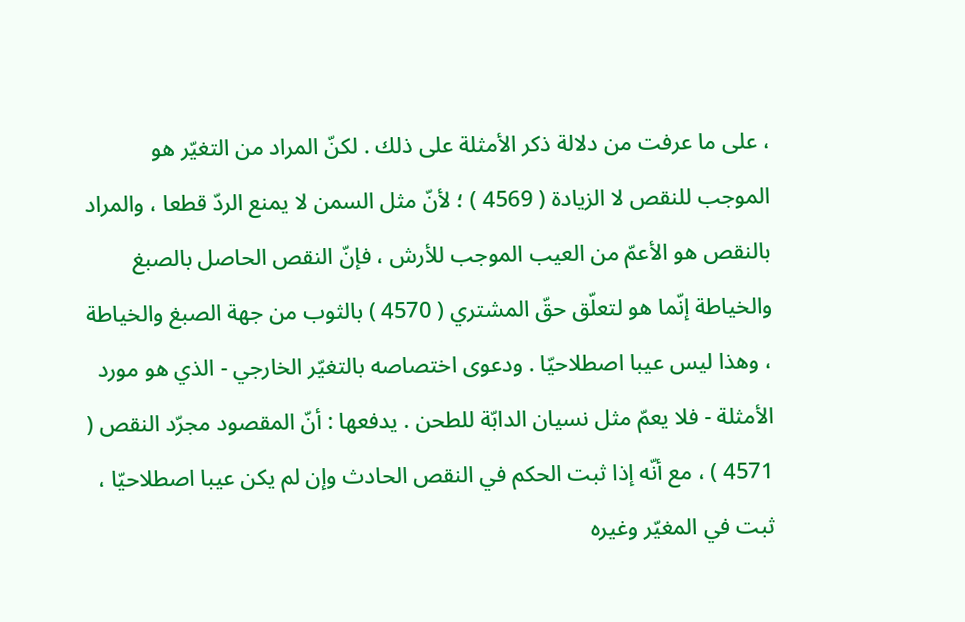، على ما عرفت من دلالة ذكر الأمثلة على ذلك . لكنّ المراد من التغيّر هو الموجب للنقص لا الزيادة ( 4569 ) ؛ لأنّ مثل السمن لا يمنع الردّ قطعا ، والمراد بالنقص هو الأعمّ من العيب الموجب للأرش ، فإنّ النقص الحاصل بالصبغ والخياطة إنّما هو لتعلّق حقّ المشتري ( 4570 ) بالثوب من جهة الصبغ والخياطة ، وهذا ليس عيبا اصطلاحيّا . ودعوى اختصاصه بالتغيّر الخارجي - الذي هو مورد الأمثلة - فلا يعمّ مثل نسيان الدابّة للطحن . يدفعها : أنّ المقصود مجرّد النقص ( 4571 ) ، مع أنّه إذا ثبت الحكم في النقص الحادث وإن لم يكن عيبا اصطلاحيّا ، ثبت في المغيّر وغيره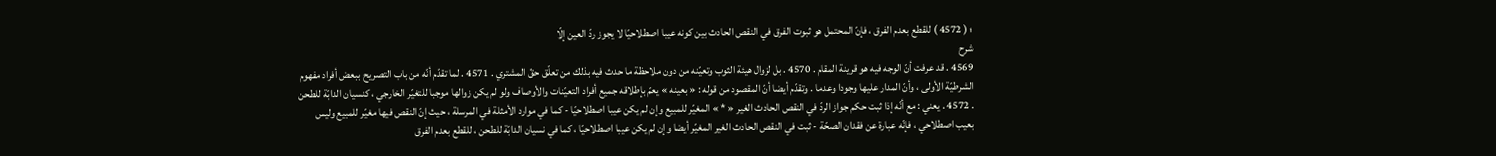؛ ( 4572 ) للقطع بعدم الفرق ، فإنّ المحتمل هو ثبوت الفرق في النقص الحادث بين كونه عيبا اصطلاحيّا لا يجوز ردّ العين إلّا
شرح
4569 . قد عرفت أنّ الوجه فيه هو قرينة المقام . 4570 . بل لزوال هيئة الثوب وتعيّنه من دون ملاحظة ما حدث فيه بذلك من تعلّق حقّ المشتري . 4571 . لما تقدّم أنّه من باب التصريح ببعض أفراد مفهوم الشرطيّة الأولى ، وأنّ المدار عليها وجودا وعدما . وتقدّم أيضا أنّ المقصود من قوله : « بعينه » يعمّ بإطلاقه جميع أفراد التعيّنات والأوصاف ولو لم يكن زوالها موجبا للتغيّر الخارجي ، كنسيان الدابّة للطحن . 4572 . يعني : مع أنّه إذا ثبت حكم جواز الردّ في النقص الحادث الغير « * » المغيّر للمبيع وإن لم يكن عيبا اصطلاحيّا - كما في موارد الأمثلة في المرسلة ، حيث إنّ النقص فيها مغيّر للمبيع وليس بعيب اصطلاحي ، فإنّه عبارة عن فقدان الصحّة - ثبت في النقص الحادث الغير المغيّر أيضا وإن لم يكن عيبا اصطلاحيّا ، كما في نسيان الدابّة للطحن ، للقطع بعدم الفرق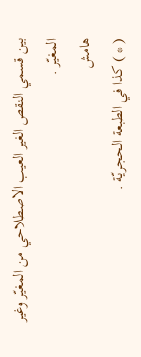بين قسمي النقص الغير العيب الاصطلاحي من المغيّر وغير المغيّر .
هامش
( * ) كذا في الطبعة الحجريّة .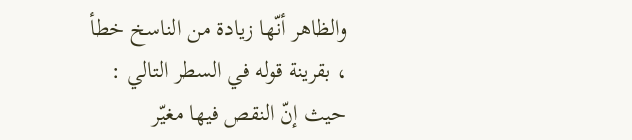والظاهر أنّها زيادة من الناسخ خطأ ، بقرينة قوله في السطر التالي : حيث إنّ النقص فيها مغيّر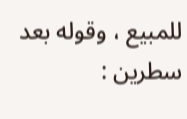للمبيع ، وقوله بعد سطرين :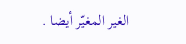الغير المغيّر أيضا .